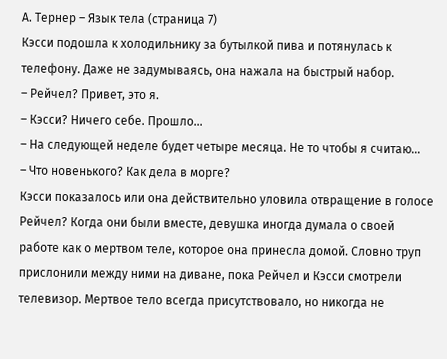А. Тернер – Язык тела (страница 7)
Кэсси подошла к холодильнику за бутылкой пива и потянулась к телефону. Даже не задумываясь, она нажала на быстрый набор.
– Рейчел? Привет, это я.
– Кэсси? Ничего себе. Прошло…
– На следующей неделе будет четыре месяца. Не то чтобы я считаю…
– Что новенького? Как дела в морге?
Кэсси показалось или она действительно уловила отвращение в голосе Рейчел? Когда они были вместе, девушка иногда думала о своей работе как о мертвом теле, которое она принесла домой. Словно труп прислонили между ними на диване, пока Рейчел и Кэсси смотрели телевизор. Мертвое тело всегда присутствовало, но никогда не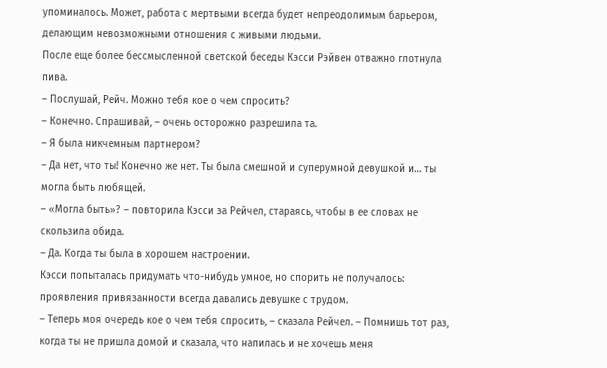упоминалось. Может, работа с мертвыми всегда будет непреодолимым барьером, делающим невозможными отношения с живыми людьми.
После еще более бессмысленной светской беседы Кэсси Рэйвен отважно глотнула пива.
– Послушай, Рейч. Можно тебя кое о чем спросить?
– Конечно. Спрашивай, – очень осторожно разрешила та.
– Я была никчемным партнером?
– Да нет, что ты! Конечно же нет. Ты была смешной и суперумной девушкой и… ты могла быть любящей.
– «Могла быть»? – повторила Кэсси за Рейчел, стараясь, чтобы в ее словах не скользила обида.
– Да. Когда ты была в хорошем настроении.
Кэсси попыталась придумать что-нибудь умное, но спорить не получалось: проявления привязанности всегда давались девушке с трудом.
– Теперь моя очередь кое о чем тебя спросить, – сказала Рейчел. – Помнишь тот раз, когда ты не пришла домой и сказала, что напилась и не хочешь меня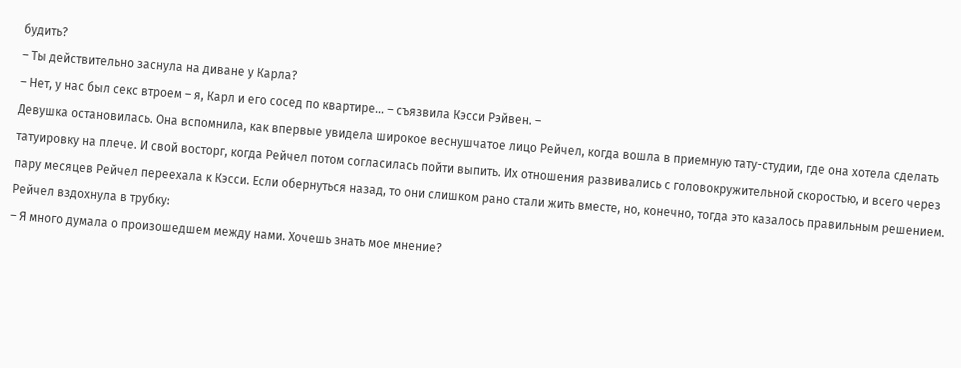будить?
– Ты действительно заснула на диване у Карла?
– Нет, у нас был секс втроем – я, Карл и его сосед по квартире… – съязвила Кэсси Рэйвен. –
Девушка остановилась. Она вспомнила, как впервые увидела широкое веснушчатое лицо Рейчел, когда вошла в приемную тату-студии, где она хотела сделать татуировку на плече. И свой восторг, когда Рейчел потом согласилась пойти выпить. Их отношения развивались с головокружительной скоростью, и всего через пару месяцев Рейчел переехала к Кэсси. Если обернуться назад, то они слишком рано стали жить вместе, но, конечно, тогда это казалось правильным решением.
Рейчел вздохнула в трубку:
– Я много думала о произошедшем между нами. Хочешь знать мое мнение?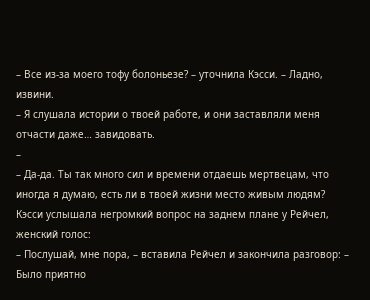– Все из-за моего тофу болоньезе? – уточнила Кэсси. – Ладно, извини.
– Я слушала истории о твоей работе, и они заставляли меня отчасти даже… завидовать.
–
– Да-да. Ты так много сил и времени отдаешь мертвецам, что иногда я думаю, есть ли в твоей жизни место живым людям?
Кэсси услышала негромкий вопрос на заднем плане у Рейчел, женский голос:
– Послушай, мне пора, – вставила Рейчел и закончила разговор: – Было приятно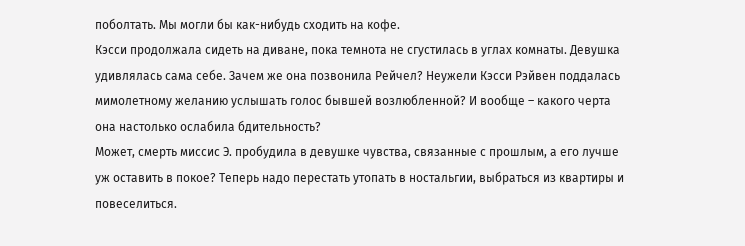поболтать. Мы могли бы как-нибудь сходить на кофе.
Кэсси продолжала сидеть на диване, пока темнота не сгустилась в углах комнаты. Девушка удивлялась сама себе. Зачем же она позвонила Рейчел? Неужели Кэсси Рэйвен поддалась мимолетному желанию услышать голос бывшей возлюбленной? И вообще – какого черта она настолько ослабила бдительность?
Может, смерть миссис Э. пробудила в девушке чувства, связанные с прошлым, а его лучше уж оставить в покое? Теперь надо перестать утопать в ностальгии, выбраться из квартиры и повеселиться.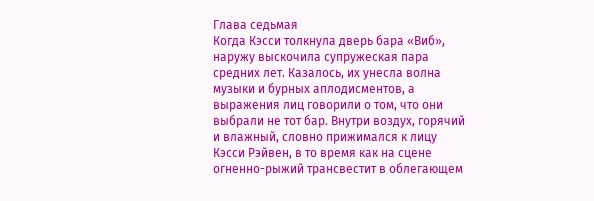Глава седьмая
Когда Кэсси толкнула дверь бара «Виб», наружу выскочила супружеская пара средних лет. Казалось, их унесла волна музыки и бурных аплодисментов, а выражения лиц говорили о том, что они выбрали не тот бар. Внутри воздух, горячий и влажный, словно прижимался к лицу Кэсси Рэйвен, в то время как на сцене огненно-рыжий трансвестит в облегающем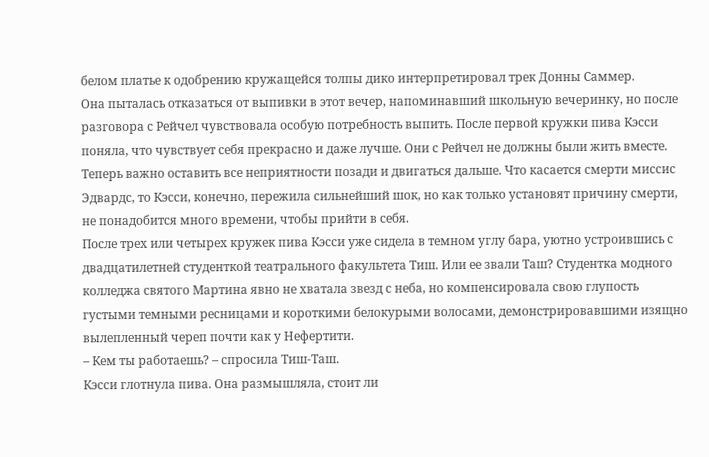белом платье к одобрению кружащейся толпы дико интерпретировал трек Донны Саммер.
Она пыталась отказаться от выпивки в этот вечер, напоминавший школьную вечеринку, но после разговора с Рейчел чувствовала особую потребность выпить. После первой кружки пива Кэсси поняла, что чувствует себя прекрасно и даже лучше. Они с Рейчел не должны были жить вместе. Теперь важно оставить все неприятности позади и двигаться дальше. Что касается смерти миссис Эдвардс, то Кэсси, конечно, пережила сильнейший шок, но как только установят причину смерти, не понадобится много времени, чтобы прийти в себя.
После трех или четырех кружек пива Кэсси уже сидела в темном углу бара, уютно устроившись с двадцатилетней студенткой театрального факультета Тиш. Или ее звали Таш? Студентка модного колледжа святого Мартина явно не хватала звезд с неба, но компенсировала свою глупость густыми темными ресницами и короткими белокурыми волосами, демонстрировавшими изящно вылепленный череп почти как у Нефертити.
– Кем ты работаешь? – спросила Тиш-Таш.
Кэсси глотнула пива. Она размышляла, стоит ли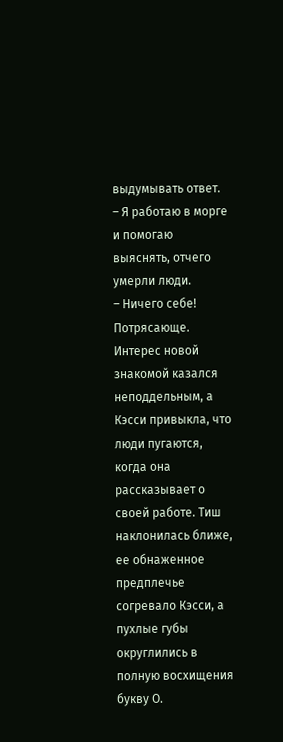выдумывать ответ.
– Я работаю в морге и помогаю выяснять, отчего умерли люди.
– Ничего себе! Потрясающе.
Интерес новой знакомой казался неподдельным, а Кэсси привыкла, что люди пугаются, когда она рассказывает о своей работе. Тиш наклонилась ближе, ее обнаженное предплечье согревало Кэсси, а пухлые губы округлились в полную восхищения букву О.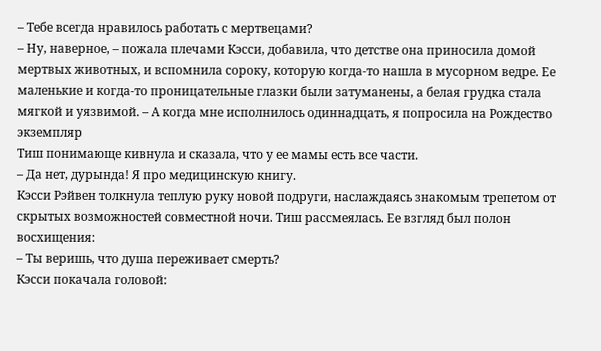– Тебе всегда нравилось работать с мертвецами?
– Ну, наверное, – пожала плечами Кэсси, добавила, что детстве она приносила домой мертвых животных, и вспомнила сороку, которую когда-то нашла в мусорном ведре. Ее маленькие и когда-то проницательные глазки были затуманены, а белая грудка стала мягкой и уязвимой. – А когда мне исполнилось одиннадцать, я попросила на Рождество экземпляр
Тиш понимающе кивнула и сказала, что у ее мамы есть все части.
– Да нет, дурында! Я про медицинскую книгу.
Кэсси Рэйвен толкнула теплую руку новой подруги, наслаждаясь знакомым трепетом от скрытых возможностей совместной ночи. Тиш рассмеялась. Ее взгляд был полон восхищения:
– Ты веришь, что душа переживает смерть?
Кэсси покачала головой: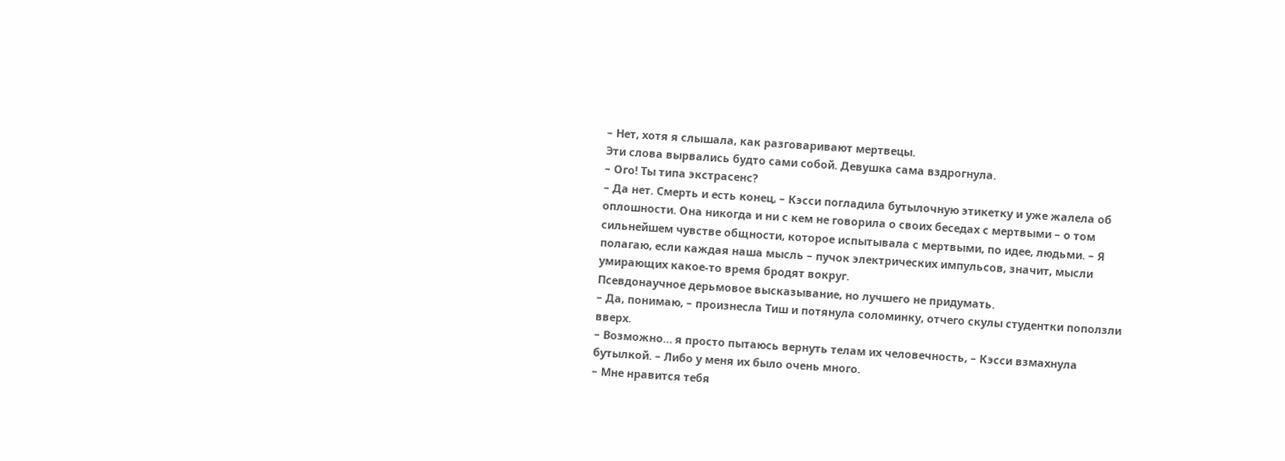– Нет, хотя я слышала, как разговаривают мертвецы.
Эти слова вырвались будто сами собой. Девушка сама вздрогнула.
– Ого! Ты типа экстрасенс?
– Да нет. Смерть и есть конец, – Кэсси погладила бутылочную этикетку и уже жалела об оплошности. Она никогда и ни с кем не говорила о своих беседах с мертвыми – о том сильнейшем чувстве общности, которое испытывала с мертвыми, по идее, людьми. – Я полагаю, если каждая наша мысль – пучок электрических импульсов, значит, мысли умирающих какое-то время бродят вокруг.
Псевдонаучное дерьмовое высказывание, но лучшего не придумать.
– Да, понимаю, – произнесла Тиш и потянула соломинку, отчего скулы студентки поползли вверх.
– Возможно… я просто пытаюсь вернуть телам их человечность, – Кэсси взмахнула бутылкой. – Либо у меня их было очень много.
– Мне нравится тебя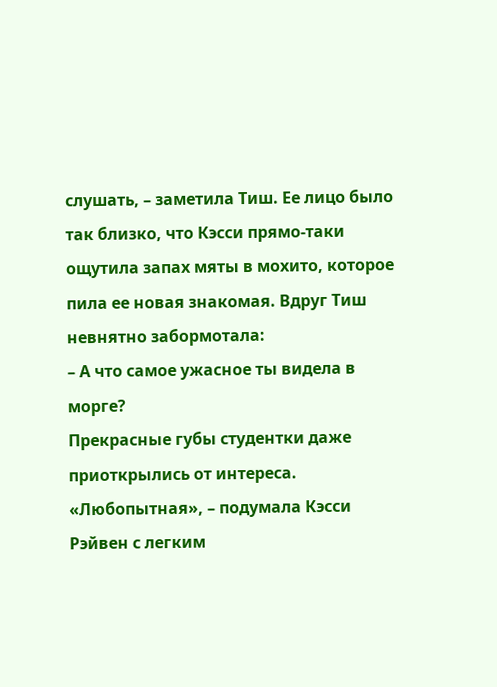слушать, – заметила Тиш. Ее лицо было так близко, что Кэсси прямо-таки ощутила запах мяты в мохито, которое пила ее новая знакомая. Вдруг Тиш невнятно забормотала:
– А что самое ужасное ты видела в морге?
Прекрасные губы студентки даже приоткрылись от интереса.
«Любопытная», – подумала Кэсси Рэйвен с легким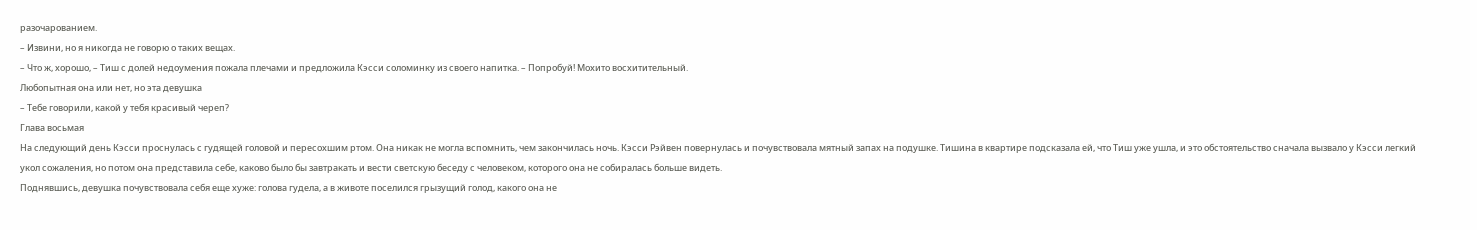разочарованием.
– Извини, но я никогда не говорю о таких вещах.
– Что ж, хорошо, – Тиш с долей недоумения пожала плечами и предложила Кэсси соломинку из своего напитка. – Попробуй! Мохито восхитительный.
Любопытная она или нет, но эта девушка
– Тебе говорили, какой у тебя красивый череп?
Глава восьмая
На следующий день Кэсси проснулась с гудящей головой и пересохшим ртом. Она никак не могла вспомнить, чем закончилась ночь. Кэсси Рэйвен повернулась и почувствовала мятный запах на подушке. Тишина в квартире подсказала ей, что Тиш уже ушла, и это обстоятельство сначала вызвало у Кэсси легкий укол сожаления, но потом она представила себе, каково было бы завтракать и вести светскую беседу с человеком, которого она не собиралась больше видеть.
Поднявшись, девушка почувствовала себя еще хуже: голова гудела, а в животе поселился грызущий голод, какого она не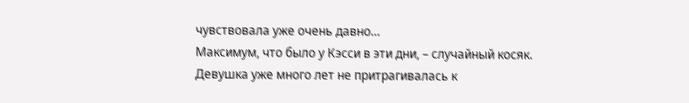чувствовала уже очень давно…
Максимум, что было у Кэсси в эти дни, – случайный косяк. Девушка уже много лет не притрагивалась к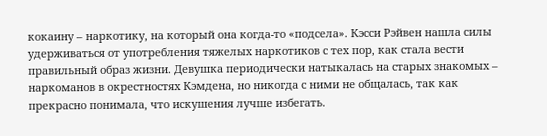кокаину – наркотику, на который она когда-то «подсела». Кэсси Рэйвен нашла силы удерживаться от употребления тяжелых наркотиков с тех пор, как стала вести правильный образ жизни. Девушка периодически натыкалась на старых знакомых – наркоманов в окрестностях Кэмдена, но никогда с ними не общалась, так как прекрасно понимала, что искушения лучше избегать.